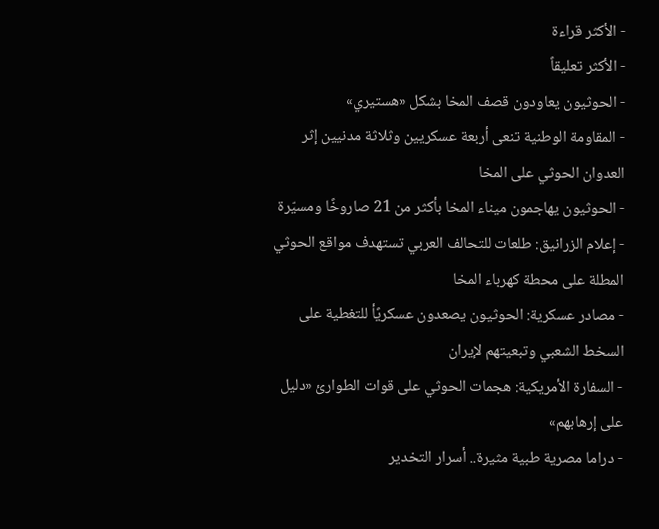- الأكثر قراءة
- الأكثر تعليقاً
- الحوثيون يعاودون قصف المخا بشكل «هستيري»
- المقاومة الوطنية تنعى أربعة عسكريين وثلاثة مدنيين إثر العدوان الحوثي على المخا
- الحوثيون يهاجمون ميناء المخا بأكثر من 21 صاروخًا ومسيّرة
- إعلام الزرانيق: طلعات للتحالف العربي تستهدف مواقع الحوثي المطلة على محطة كهرباء المخا
- مصادر عسكرية: الحوثيون يصعدون عسكريًأ للتغطية على السخط الشعبي وتبعيتهم لإيران
- السفارة الأمريكية: هجمات الحوثي على قوات الطوارئ «دليل على إرهابهم»
- دراما مصرية طبية مثيرة.. أسرار التخدير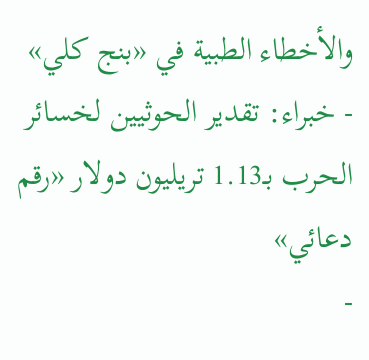والأخطاء الطبية في «بنج كلي»
- خبراء: تقدير الحوثيين لخسائر الحرب بـ1.13 تريليون دولار «رقم دعائي»
-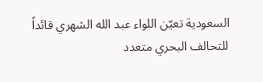السعودية تعيّن اللواء عبد الله الشهري قائداً للتحالف البحري متعدد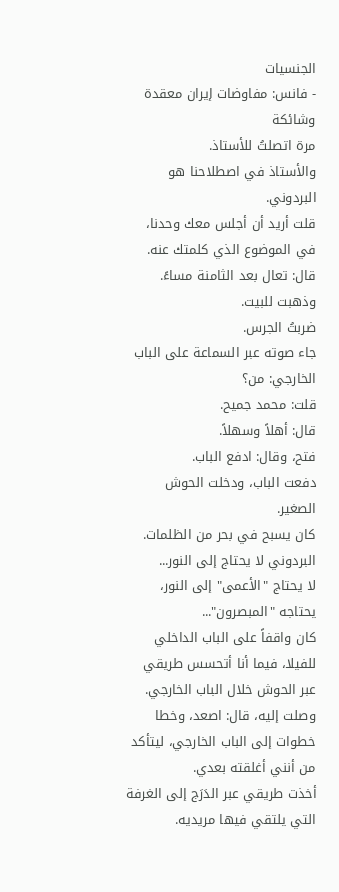الجنسيات
- فانس: مفاوضات إيران معقدة وشائكة
مرة اتصلتُ للأستاذ.
والأستاذ في اصطلاحنا هو البردوني.
قلت أريد أن أجلس معك وحدنا، في الموضوع الذي كلمتك عنه.
قال: تعال بعد الثامنة مساءً.
وذهبت للبيت.
ضربتُ الجرس.
جاء صوته عبر السماعة على الباب الخارجي: من؟
قلت: محمد جميح.
قال: أهلاً وسهلاً.
فتح، وقال: ادفع الباب.
دفعت الباب، ودخلت الحوش الصغير.
كان يسبح في بحر من الظلمات.
البردوني لا يحتاج إلى النور...
لا يحتاج "الأعمى" إلى النور، يحتاجه "المبصرون"...
كان واقفاً على الباب الداخلي للفيلا، فيما أنا أتحسس طريقي عبر الحوش خلال الباب الخارجي.
وصلت إليه، قال: اصعد، وخطا خطوات إلى الباب الخارجي، ليتأكد من أنني أغلقته بعدي.
أخذت طريقي عبر الدَرَج إلى الغرفة التي يلتقي فيها مريديه.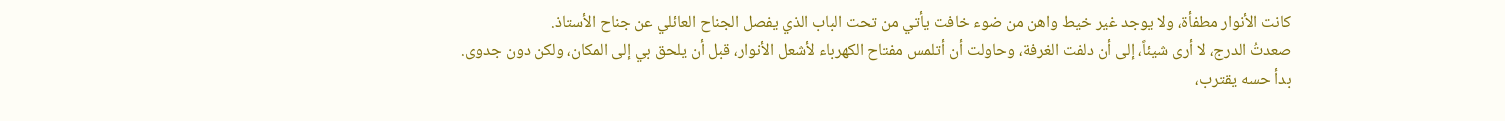كانت الأنوار مطفأة، ولا يوجد غير خيط واهن من ضوء خافت يأتي من تحت الباب الذي يفصل الجناح العائلي عن جناح الأستاذ.
صعدتُ الدرج، لا أرى شيئاً، إلى أن دلفت الغرفة، وحاولت أن أتلمس مفتاح الكهرباء لأشعل الأنوار، قبل أن يلحق بي إلى المكان، ولكن دون جدوى.
بدأ حسه يقترب،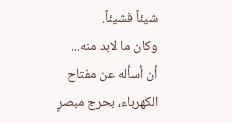شيئاً فشيئاً.
وكان ما لابد منه...
أن أسأله عن مفتاح الكهرباء، بحرج مبصرٍ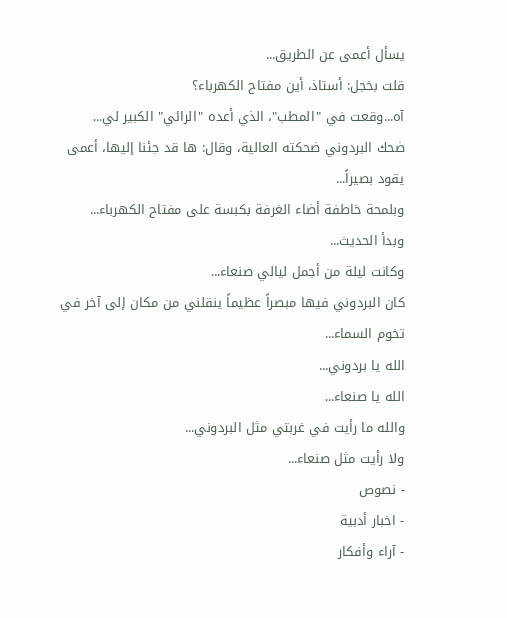يسأل أعمى عن الطريق...
قلت بخجل: أستاذ، أين مفتاح الكهرباء؟
آه...وقعت في "المطب"، الذي أعده "الرائي" الكبير لي...
ضحك البردوني ضحكته العالية، وقال: ها قد جئنا إليها، أعمى يقود بصيراً...
وبلمحة خاطفة أضاء الغرفة بكبسة على مفتاح الكهرباء...
وبدأ الحديث...
وكانت ليلة من أجمل ليالي صنعاء...
كان البردوني فيها مبصراً عظيماً ينقلني من مكان إلى آخر في تخوم السماء...
الله يا بردوني...
الله يا صنعاء...
والله ما رأيت في غربتي مثل البردوني...
ولا رأيت مثل صنعاء...
- نصوص
- اخبار أدبية
- آراء وأفكار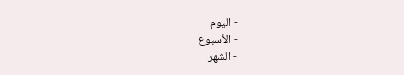- اليوم
- الأسبوع
- الشهر